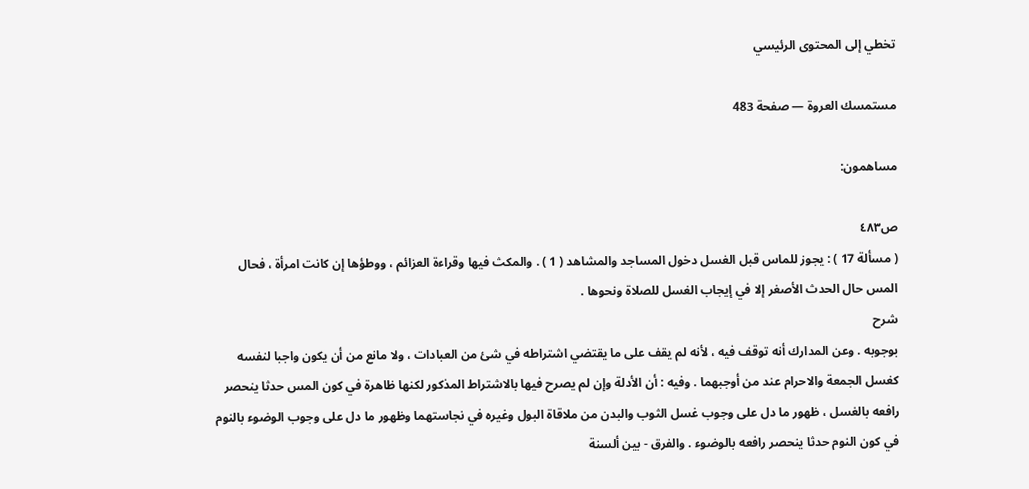تخطي إلى المحتوى الرئيسي

مستمسك العروة — صفحة 483

مساهمون:

ص٤٨٣
( مسألة 17 ) : يجوز للماس قبل الغسل دخول المساجد والمشاهد ( 1 ) . والمكث فيها وقراءة العزائم ، ووطؤها إن كانت امرأة ، فحال المس حال الحدث الأصغر إلا في إيجاب الغسل للصلاة ونحوها .
شرح
بوجوبه . وعن المدارك أنه توقف فيه ، لأنه لم يقف على ما يقتضي اشتراطه في شئ من العبادات ، ولا مانع من أن يكون واجبا لنفسه كغسل الجمعة والاحرام عند من أوجبهما . وفيه : أن الأدلة وإن لم يصرح فيها بالاشتراط المذكور لكنها ظاهرة في كون المس حدثا ينحصر رافعه بالغسل ، ظهور ما دل على وجوب غسل الثوب والبدن من ملاقاة البول وغيره في نجاستهما وظهور ما دل على وجوب الوضوء بالنوم في كون النوم حدثا ينحصر رافعه بالوضوء . والفرق - بين ألسنة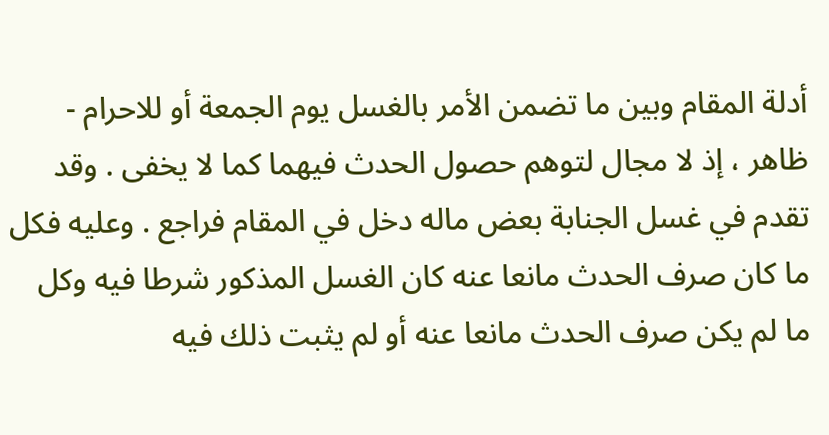أدلة المقام وبين ما تضمن الأمر بالغسل يوم الجمعة أو للاحرام - ظاهر ، إذ لا مجال لتوهم حصول الحدث فيهما كما لا يخفى . وقد تقدم في غسل الجنابة بعض ماله دخل في المقام فراجع . وعليه فكل ما كان صرف الحدث مانعا عنه كان الغسل المذكور شرطا فيه وكل ما لم يكن صرف الحدث مانعا عنه أو لم يثبت ذلك فيه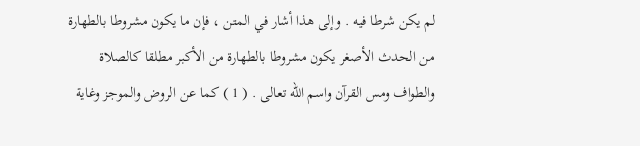لم يكن شرطا فيه . وإلى هذا أشار في المتن ، فإن ما يكون مشروطا بالطهارة من الحدث الأصغر يكون مشروطا بالطهارة من الأكبر مطلقا كالصلاة والطواف ومس القرآن واسم الله تعالى . ( 1 ) كما عن الروض والموجز وغاية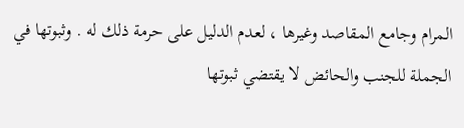المرام وجامع المقاصد وغيرها ، لعدم الدليل على حرمة ذلك له . وثبوتها في الجملة للجنب والحائض لا يقتضي ثبوتها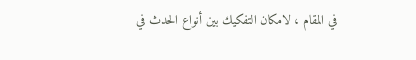في المقام ، لامكان التفكيك بين أنواع الحدث في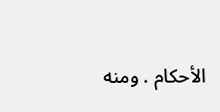الأحكام . ومنه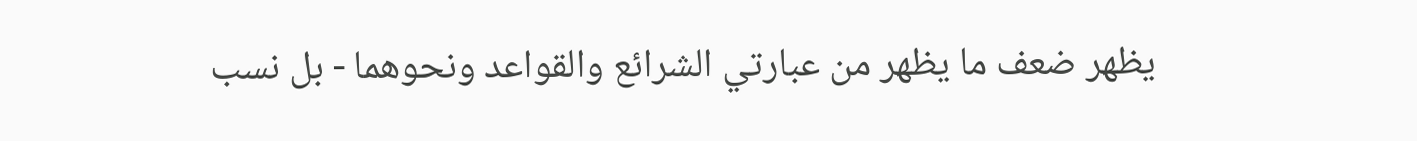يظهر ضعف ما يظهر من عبارتي الشرائع والقواعد ونحوهما - بل نسب